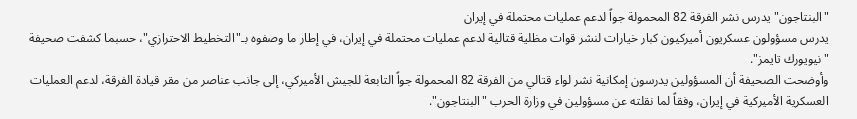"البنتاجون" يدرس نشر الفرقة 82 المحمولة جواً لدعم عمليات محتملة في إيران
يدرس مسؤولون عسكريون أميركيون كبار خيارات لنشر قوات مظلية قتالية لدعم عمليات محتملة في إيران، في إطار ما وصفوه بـ"التخطيط الاحترازي"، حسبما كشفت صحيفة "نيويورك تايمز".
وأوضحت الصحيفة أن المسؤولين يدرسون إمكانية نشر لواء قتالي من الفرقة 82 المحمولة جواً التابعة للجيش الأميركي، إلى جانب عناصر من مقر قيادة الفرقة، لدعم العمليات العسكرية الأميركية في إيران، وفقاً لما نقلته عن مسؤولين في وزارة الحرب "البنتاجون".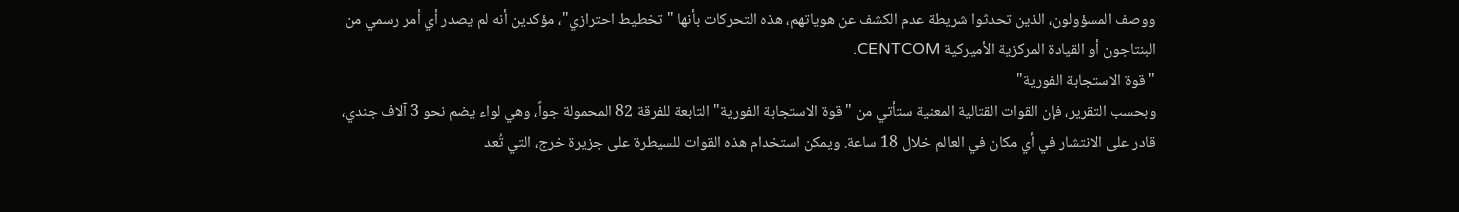ووصف المسؤولون، الذين تحدثوا شريطة عدم الكشف عن هوياتهم، هذه التحركات بأنها "تخطيط احترازي"، مؤكدين أنه لم يصدر أي أمر رسمي من البنتاجون أو القيادة المركزية الأميركية CENTCOM.
"قوة الاستجابة الفورية"
وبحسب التقرير، فإن القوات القتالية المعنية ستأتي من "قوة الاستجابة الفورية" التابعة للفرقة 82 المحمولة جواً، وهي لواء يضم نحو 3 آلاف جندي، قادر على الانتشار في أي مكان في العالم خلال 18 ساعة. ويمكن استخدام هذه القوات للسيطرة على جزيرة خرج، التي تُعد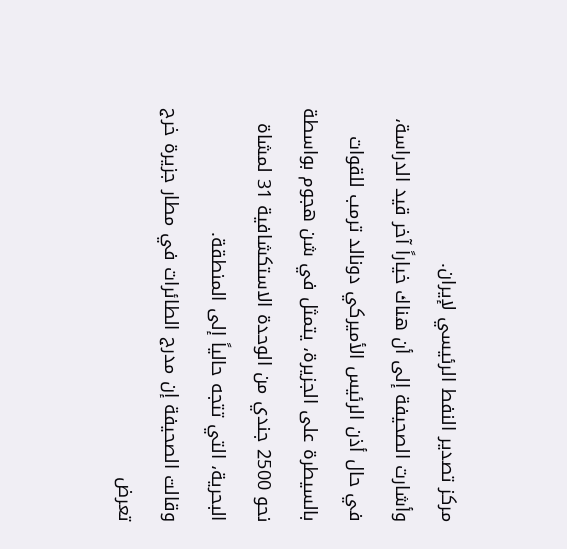مركز تصدير النفط الرئيسي لإيران.
وأشارت الصحيفة إلى أن هناك خياراً آخر قيد الدراسة، في حال أذن الرئيس الأميركي دونالد ترمب للقوات بالسيطرة على الجزيرة، يتمثل في شن هجوم بواسطة نحو 2500 جندي من الوحدة الاستكشافية 31 لمشاة البحرية، التي تتجه حالياً إلى المنطقة.
وقالت الصحيفة إن مدرج الطائرات في مطار جزيرة خرج تعرض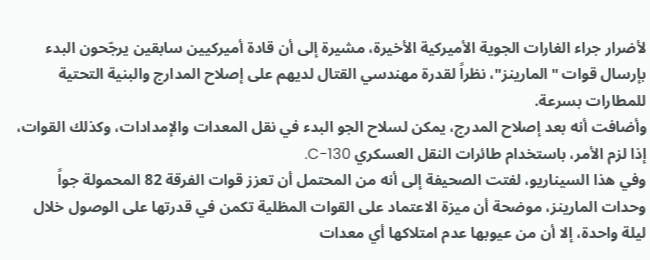لأضرار جراء الغارات الجوية الأميركية الأخيرة، مشيرة إلى أن قادة أميركيين سابقين يرجّحون البدء بإرسال قوات "المارينز"، نظراً لقدرة مهندسي القتال لديهم على إصلاح المدارج والبنية التحتية للمطارات بسرعة.
وأضافت أنه بعد إصلاح المدرج، يمكن لسلاح الجو البدء في نقل المعدات والإمدادات، وكذلك القوات، إذا لزم الأمر، باستخدام طائرات النقل العسكري C-130.
وفي هذا السيناريو، لفتت الصحيفة إلى أنه من المحتمل أن تعزز قوات الفرقة 82 المحمولة جواً وحدات المارينز، موضحة أن ميزة الاعتماد على القوات المظلية تكمن في قدرتها على الوصول خلال ليلة واحدة، إلا أن من عيوبها عدم امتلاكها أي معدات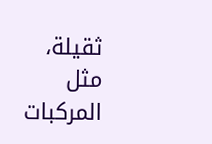ثقيلة، مثل المركبات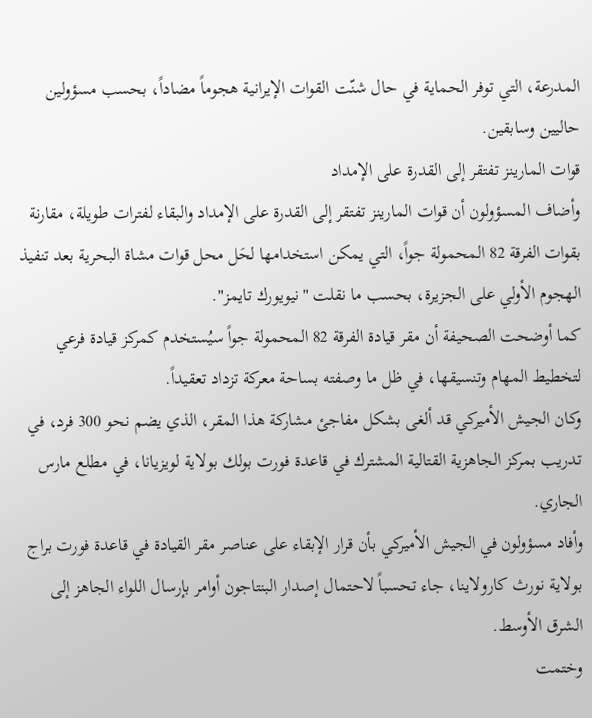المدرعة، التي توفر الحماية في حال شنّت القوات الإيرانية هجوماً مضاداً، بحسب مسؤولين حاليين وسابقين.
قوات المارينز تفتقر إلى القدرة على الإمداد
وأضاف المسؤولون أن قوات المارينز تفتقر إلى القدرة على الإمداد والبقاء لفترات طويلة، مقارنة بقوات الفرقة 82 المحمولة جواً، التي يمكن استخدامها لحَل محل قوات مشاة البحرية بعد تنفيذ الهجوم الأولي على الجزيرة، بحسب ما نقلت "نيويورك تايمز".
كما أوضحت الصحيفة أن مقر قيادة الفرقة 82 المحمولة جواً سيُستخدم كمركز قيادة فرعي لتخطيط المهام وتنسيقها، في ظل ما وصفته بساحة معركة تزداد تعقيداً.
وكان الجيش الأميركي قد ألغى بشكل مفاجئ مشاركة هذا المقر، الذي يضم نحو 300 فرد، في تدريب بمركز الجاهزية القتالية المشترك في قاعدة فورت بولك بولاية لويزيانا، في مطلع مارس الجاري.
وأفاد مسؤولون في الجيش الأميركي بأن قرار الإبقاء على عناصر مقر القيادة في قاعدة فورت براج بولاية نورث كارولاينا، جاء تحسباً لاحتمال إصدار البنتاجون أوامر بإرسال اللواء الجاهز إلى الشرق الأوسط.
وختمت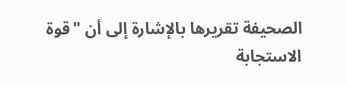الصحيفة تقريرها بالإشارة إلى أن "قوة الاستجابة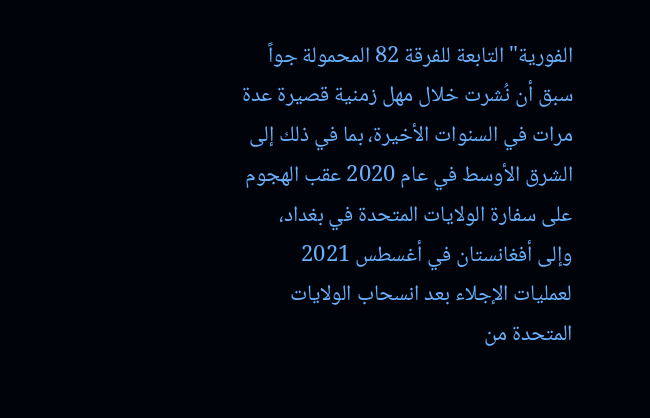الفورية" التابعة للفرقة 82 المحمولة جواً سبق أن نُشرت خلال مهل زمنية قصيرة عدة مرات في السنوات الأخيرة، بما في ذلك إلى الشرق الأوسط في عام 2020 عقب الهجوم على سفارة الولايات المتحدة في بغداد، وإلى أفغانستان في أغسطس 2021 لعمليات الإجلاء بعد انسحاب الولايات المتحدة من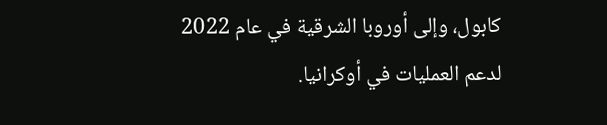كابول، وإلى أوروبا الشرقية في عام 2022 لدعم العمليات في أوكرانيا.